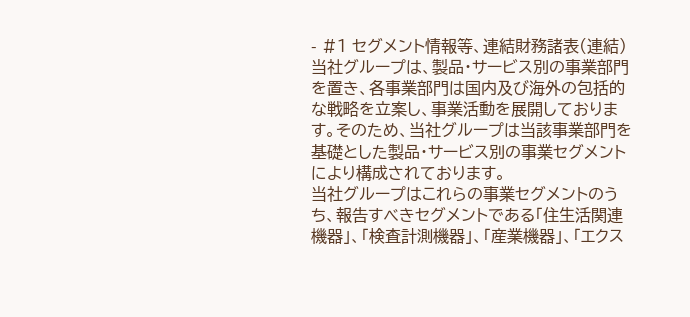- #1 セグメント情報等、連結財務諸表(連結)
当社グループは、製品・サービス別の事業部門を置き、各事業部門は国内及び海外の包括的な戦略を立案し、事業活動を展開しております。そのため、当社グループは当該事業部門を基礎とした製品・サービス別の事業セグメントにより構成されております。
当社グループはこれらの事業セグメントのうち、報告すべきセグメントである「住生活関連機器」、「検査計測機器」、「産業機器」、「エクス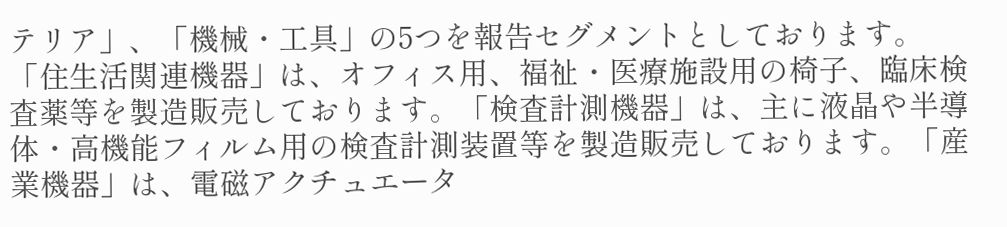テリア」、「機械・工具」の5つを報告セグメントとしております。
「住生活関連機器」は、オフィス用、福祉・医療施設用の椅子、臨床検査薬等を製造販売しております。「検査計測機器」は、主に液晶や半導体・高機能フィルム用の検査計測装置等を製造販売しております。「産業機器」は、電磁アクチュエータ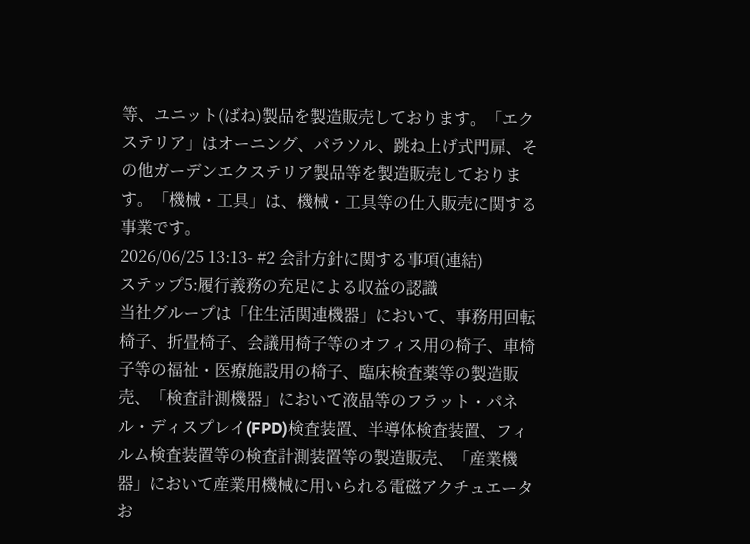等、ユニット(ばね)製品を製造販売しております。「エクステリア」はオーニング、パラソル、跳ね上げ式門扉、その他ガーデンエクステリア製品等を製造販売しております。「機械・工具」は、機械・工具等の仕入販売に関する事業です。
2026/06/25 13:13- #2 会計方針に関する事項(連結)
ステップ5:履行義務の充足による収益の認識
当社グループは「住生活関連機器」において、事務用回転椅子、折畳椅子、会議用椅子等のオフィス用の椅子、車椅子等の福祉・医療施設用の椅子、臨床検査薬等の製造販売、「検査計測機器」において液晶等のフラット・パネル・ディスプレイ(FPD)検査装置、半導体検査装置、フィルム検査装置等の検査計測装置等の製造販売、「産業機器」において産業用機械に用いられる電磁アクチュエータお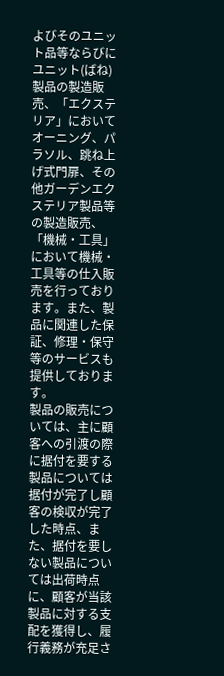よびそのユニット品等ならびにユニット(ばね)製品の製造販売、「エクステリア」においてオーニング、パラソル、跳ね上げ式門扉、その他ガーデンエクステリア製品等の製造販売、「機械・工具」において機械・工具等の仕入販売を行っております。また、製品に関連した保証、修理・保守等のサービスも提供しております。
製品の販売については、主に顧客への引渡の際に据付を要する製品については据付が完了し顧客の検収が完了した時点、また、据付を要しない製品については出荷時点に、顧客が当該製品に対する支配を獲得し、履行義務が充足さ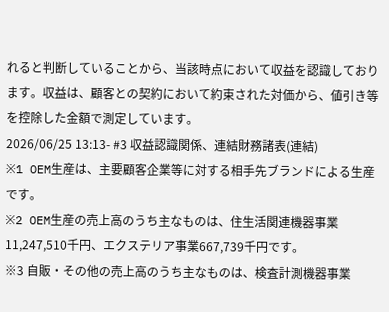れると判断していることから、当該時点において収益を認識しております。収益は、顧客との契約において約束された対価から、値引き等を控除した金額で測定しています。
2026/06/25 13:13- #3 収益認識関係、連結財務諸表(連結)
※1 OEM生産は、主要顧客企業等に対する相手先ブランドによる生産です。
※2 OEM生産の売上高のうち主なものは、住生活関連機器事業11,247,510千円、エクステリア事業667,739千円です。
※3 自販・その他の売上高のうち主なものは、検査計測機器事業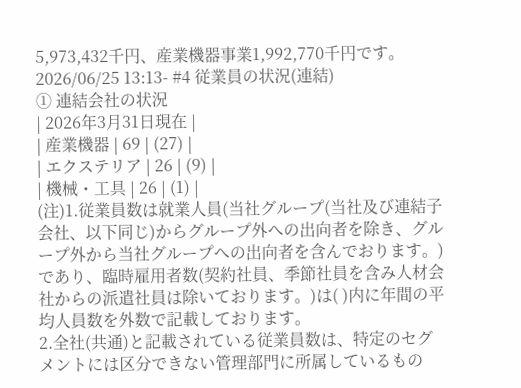5,973,432千円、産業機器事業1,992,770千円です。
2026/06/25 13:13- #4 従業員の状況(連結)
① 連結会社の状況
| 2026年3月31日現在 |
| 産業機器 | 69 | (27) |
| エクステリア | 26 | (9) |
| 機械・工具 | 26 | (1) |
(注)1.従業員数は就業人員(当社グループ(当社及び連結子会社、以下同じ)からグループ外への出向者を除き、グループ外から当社グループへの出向者を含んでおります。)であり、臨時雇用者数(契約社員、季節社員を含み人材会社からの派遣社員は除いております。)は( )内に年間の平均人員数を外数で記載しております。
2.全社(共通)と記載されている従業員数は、特定のセグメントには区分できない管理部門に所属しているもの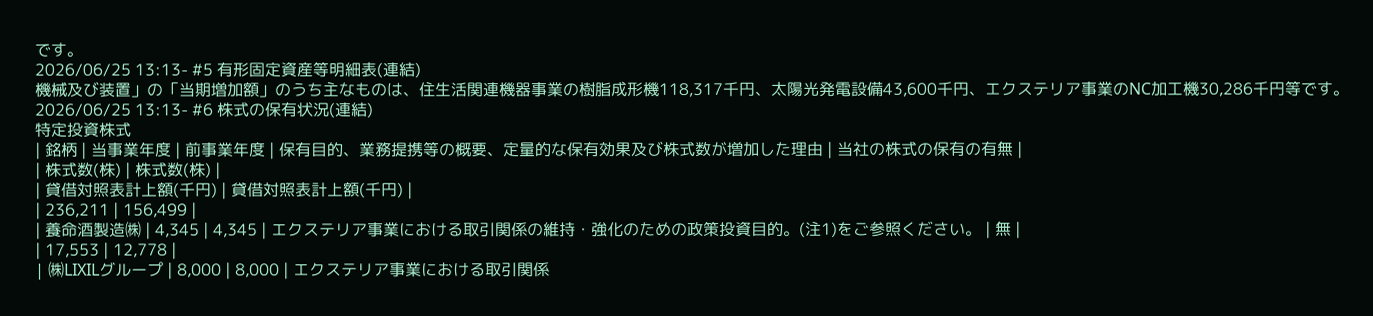です。
2026/06/25 13:13- #5 有形固定資産等明細表(連結)
機械及び装置」の「当期増加額」のうち主なものは、住生活関連機器事業の樹脂成形機118,317千円、太陽光発電設備43,600千円、エクステリア事業のNC加工機30,286千円等です。
2026/06/25 13:13- #6 株式の保有状況(連結)
特定投資株式
| 銘柄 | 当事業年度 | 前事業年度 | 保有目的、業務提携等の概要、定量的な保有効果及び株式数が増加した理由 | 当社の株式の保有の有無 |
| 株式数(株) | 株式数(株) |
| 貸借対照表計上額(千円) | 貸借対照表計上額(千円) |
| 236,211 | 156,499 |
| 養命酒製造㈱ | 4,345 | 4,345 | エクステリア事業における取引関係の維持・強化のための政策投資目的。(注1)をご参照ください。 | 無 |
| 17,553 | 12,778 |
| ㈱LIXILグループ | 8,000 | 8,000 | エクステリア事業における取引関係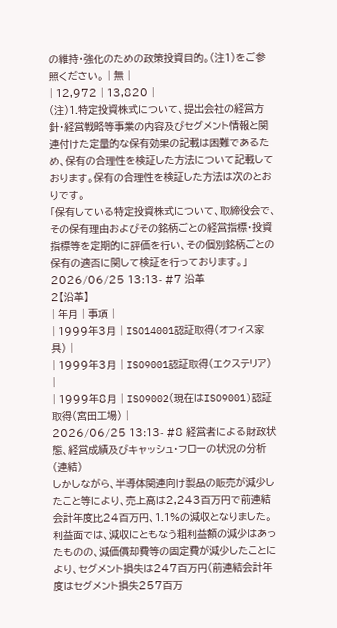の維持・強化のための政策投資目的。(注1)をご参照ください。 | 無 |
| 12,972 | 13,820 |
(注)1.特定投資株式について、提出会社の経営方針・経営戦略等事業の内容及びセグメント情報と関連付けた定量的な保有効果の記載は困難であるため、保有の合理性を検証した方法について記載しております。保有の合理性を検証した方法は次のとおりです。
「保有している特定投資株式について、取締役会で、その保有理由およびその銘柄ごとの経営指標・投資指標等を定期的に評価を行い、その個別銘柄ごとの保有の適否に関して検証を行っております。」
2026/06/25 13:13- #7 沿革
2【沿革】
| 年月 | 事項 |
| 1999年3月 | ISO14001認証取得(オフィス家具) |
| 1999年3月 | ISO9001認証取得(エクステリア) |
| 1999年8月 | ISO9002(現在はISO9001)認証取得(宮田工場) |
2026/06/25 13:13- #8 経営者による財政状態、経営成績及びキャッシュ・フローの状況の分析(連結)
しかしながら、半導体関連向け製品の販売が減少したこと等により、売上高は2,243百万円で前連結会計年度比24百万円、1.1%の減収となりました。利益面では、減収にともなう粗利益額の減少はあったものの、減価償却費等の固定費が減少したことにより、セグメント損失は247百万円(前連結会計年度はセグメント損失257百万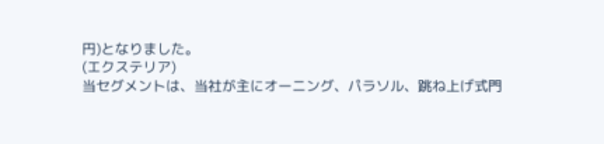円)となりました。
(エクステリア)
当セグメントは、当社が主にオーニング、パラソル、跳ね上げ式門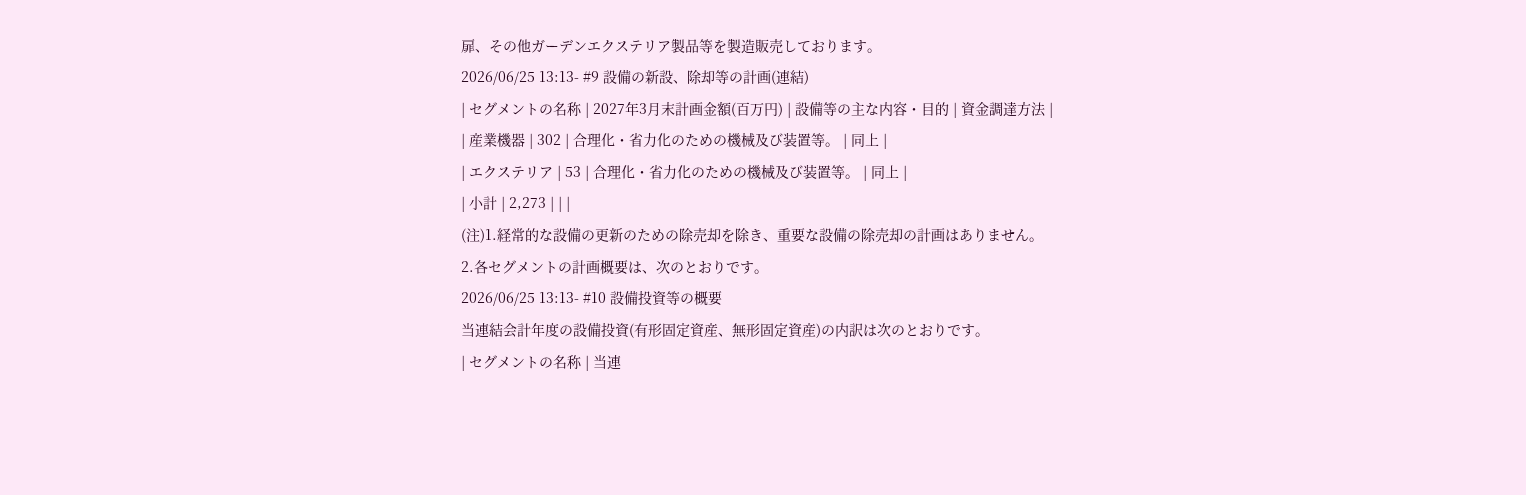扉、その他ガーデンエクステリア製品等を製造販売しております。
2026/06/25 13:13- #9 設備の新設、除却等の計画(連結)
| セグメントの名称 | 2027年3月末計画金額(百万円) | 設備等の主な内容・目的 | 資金調達方法 |
| 産業機器 | 302 | 合理化・省力化のための機械及び装置等。 | 同上 |
| エクステリア | 53 | 合理化・省力化のための機械及び装置等。 | 同上 |
| 小計 | 2,273 | | |
(注)1.経常的な設備の更新のための除売却を除き、重要な設備の除売却の計画はありません。
2.各セグメントの計画概要は、次のとおりです。
2026/06/25 13:13- #10 設備投資等の概要
当連結会計年度の設備投資(有形固定資産、無形固定資産)の内訳は次のとおりです。
| セグメントの名称 | 当連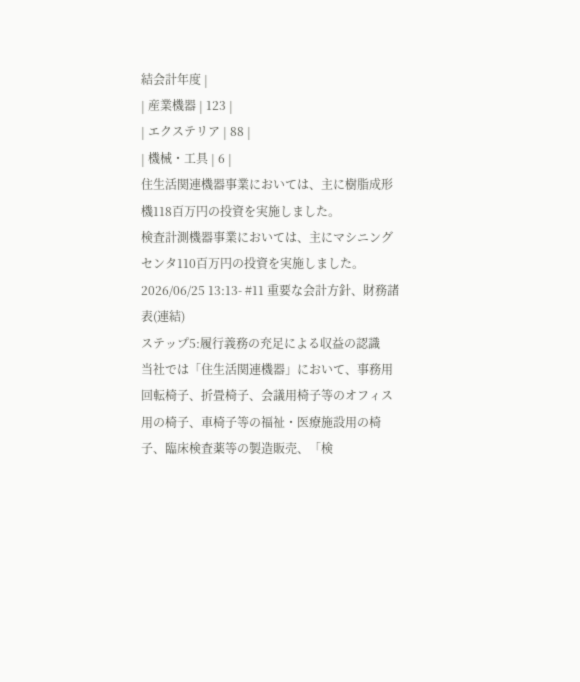結会計年度 |
| 産業機器 | 123 |
| エクステリア | 88 |
| 機械・工具 | 6 |
住生活関連機器事業においては、主に樹脂成形機118百万円の投資を実施しました。
検査計測機器事業においては、主にマシニングセンタ110百万円の投資を実施しました。
2026/06/25 13:13- #11 重要な会計方針、財務諸表(連結)
ステップ5:履行義務の充足による収益の認識
当社では「住生活関連機器」において、事務用回転椅子、折畳椅子、会議用椅子等のオフィス用の椅子、車椅子等の福祉・医療施設用の椅子、臨床検査薬等の製造販売、「検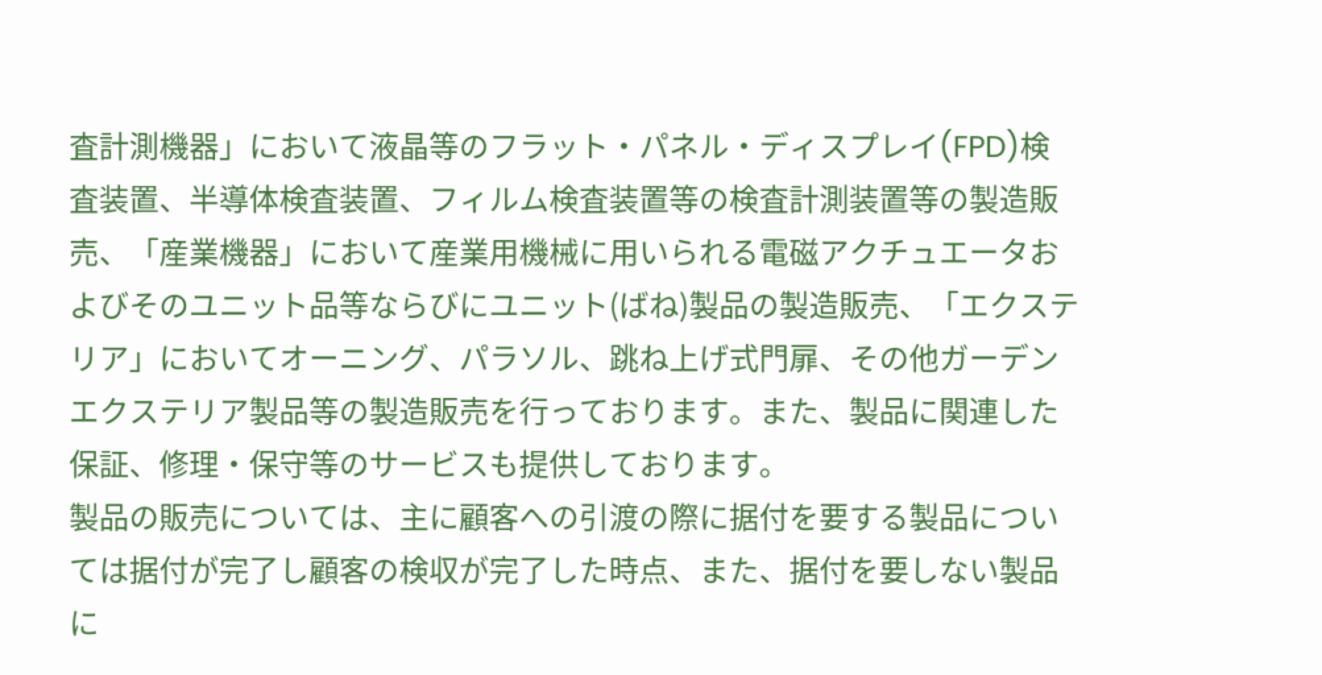査計測機器」において液晶等のフラット・パネル・ディスプレイ(FPD)検査装置、半導体検査装置、フィルム検査装置等の検査計測装置等の製造販売、「産業機器」において産業用機械に用いられる電磁アクチュエータおよびそのユニット品等ならびにユニット(ばね)製品の製造販売、「エクステリア」においてオーニング、パラソル、跳ね上げ式門扉、その他ガーデンエクステリア製品等の製造販売を行っております。また、製品に関連した保証、修理・保守等のサービスも提供しております。
製品の販売については、主に顧客への引渡の際に据付を要する製品については据付が完了し顧客の検収が完了した時点、また、据付を要しない製品に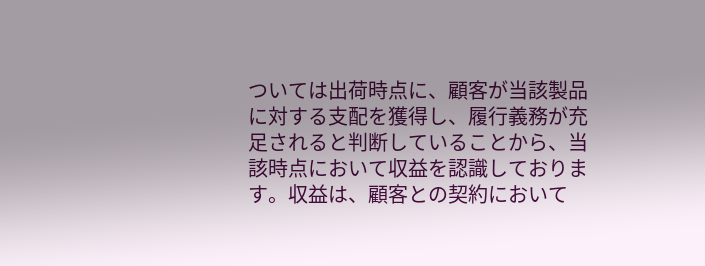ついては出荷時点に、顧客が当該製品に対する支配を獲得し、履行義務が充足されると判断していることから、当該時点において収益を認識しております。収益は、顧客との契約において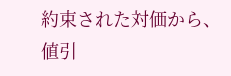約束された対価から、値引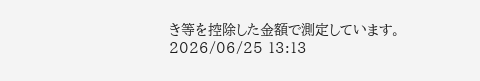き等を控除した金額で測定しています。
2026/06/25 13:13